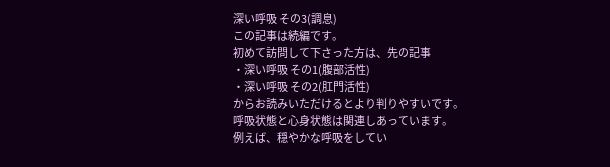深い呼吸 その3(調息)
この記事は続編です。
初めて訪問して下さった方は、先の記事
・深い呼吸 その1(腹部活性)
・深い呼吸 その2(肛門活性)
からお読みいただけるとより判りやすいです。
呼吸状態と心身状態は関連しあっています。
例えば、穏やかな呼吸をしてい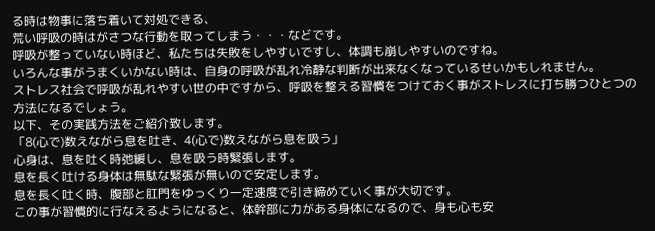る時は物事に落ち着いて対処できる、
荒い呼吸の時はがさつな行動を取ってしまう・・・などです。
呼吸が整っていない時ほど、私たちは失敗をしやすいですし、体調も崩しやすいのですね。
いろんな事がうまくいかない時は、自身の呼吸が乱れ冷静な判断が出来なくなっているせいかもしれません。
ストレス社会で呼吸が乱れやすい世の中ですから、呼吸を整える習慣をつけておく事がストレスに打ち勝つひとつの方法になるでしょう。
以下、その実践方法をご紹介致します。
「8(心で)数えながら息を吐き、4(心で)数えながら息を吸う」
心身は、息を吐く時弛緩し、息を吸う時緊張します。
息を長く吐ける身体は無駄な緊張が無いので安定します。
息を長く吐く時、腹部と肛門をゆっくり一定速度で引き締めていく事が大切です。
この事が習慣的に行なえるようになると、体幹部に力がある身体になるので、身も心も安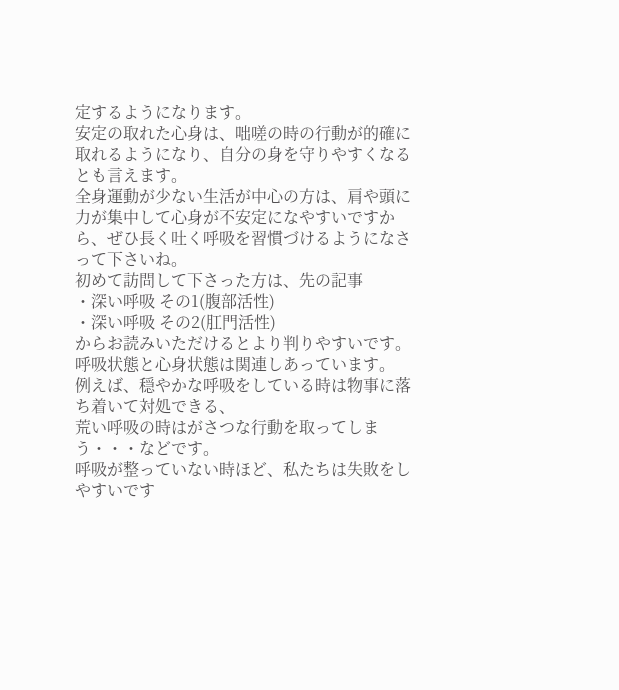定するようになります。
安定の取れた心身は、咄嗟の時の行動が的確に取れるようになり、自分の身を守りやすくなるとも言えます。
全身運動が少ない生活が中心の方は、肩や頭に力が集中して心身が不安定になやすいですから、ぜひ長く吐く呼吸を習慣づけるようになさって下さいね。
初めて訪問して下さった方は、先の記事
・深い呼吸 その1(腹部活性)
・深い呼吸 その2(肛門活性)
からお読みいただけるとより判りやすいです。
呼吸状態と心身状態は関連しあっています。
例えば、穏やかな呼吸をしている時は物事に落ち着いて対処できる、
荒い呼吸の時はがさつな行動を取ってしまう・・・などです。
呼吸が整っていない時ほど、私たちは失敗をしやすいです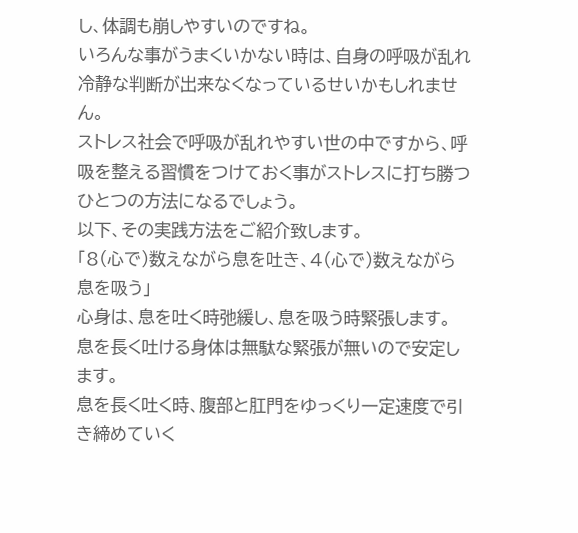し、体調も崩しやすいのですね。
いろんな事がうまくいかない時は、自身の呼吸が乱れ冷静な判断が出来なくなっているせいかもしれません。
ストレス社会で呼吸が乱れやすい世の中ですから、呼吸を整える習慣をつけておく事がストレスに打ち勝つひとつの方法になるでしょう。
以下、その実践方法をご紹介致します。
「8(心で)数えながら息を吐き、4(心で)数えながら息を吸う」
心身は、息を吐く時弛緩し、息を吸う時緊張します。
息を長く吐ける身体は無駄な緊張が無いので安定します。
息を長く吐く時、腹部と肛門をゆっくり一定速度で引き締めていく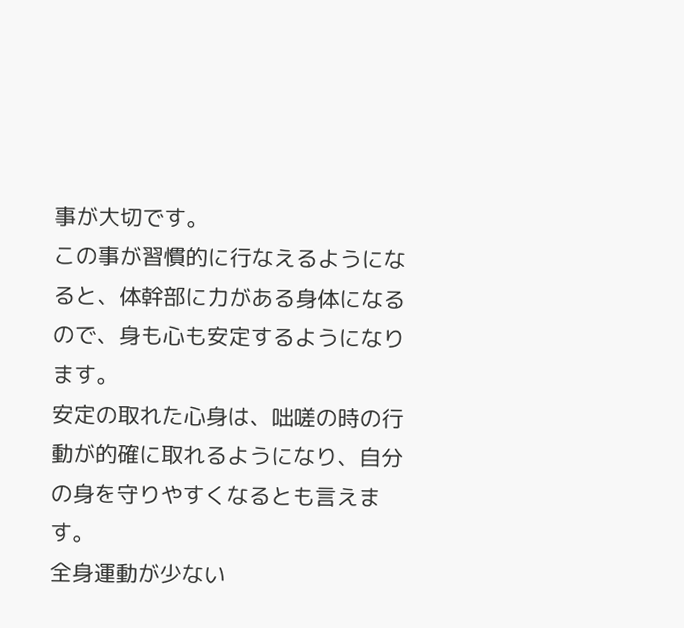事が大切です。
この事が習慣的に行なえるようになると、体幹部に力がある身体になるので、身も心も安定するようになります。
安定の取れた心身は、咄嗟の時の行動が的確に取れるようになり、自分の身を守りやすくなるとも言えます。
全身運動が少ない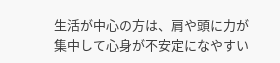生活が中心の方は、肩や頭に力が集中して心身が不安定になやすい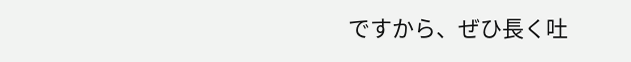ですから、ぜひ長く吐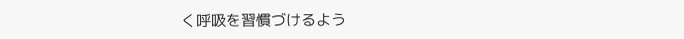く呼吸を習慣づけるよう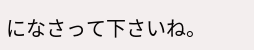になさって下さいね。